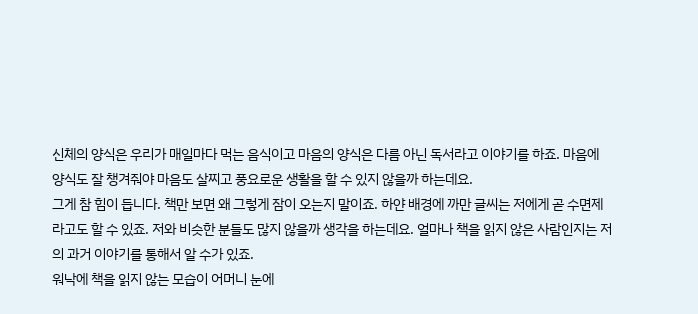신체의 양식은 우리가 매일마다 먹는 음식이고 마음의 양식은 다름 아닌 독서라고 이야기를 하죠. 마음에 양식도 잘 챙겨줘야 마음도 살찌고 풍요로운 생활을 할 수 있지 않을까 하는데요.
그게 참 힘이 듭니다. 책만 보면 왜 그렇게 잠이 오는지 말이죠. 하얀 배경에 까만 글씨는 저에게 곧 수면제라고도 할 수 있죠. 저와 비슷한 분들도 많지 않을까 생각을 하는데요. 얼마나 책을 읽지 않은 사람인지는 저의 과거 이야기를 통해서 알 수가 있죠.
워낙에 책을 읽지 않는 모습이 어머니 눈에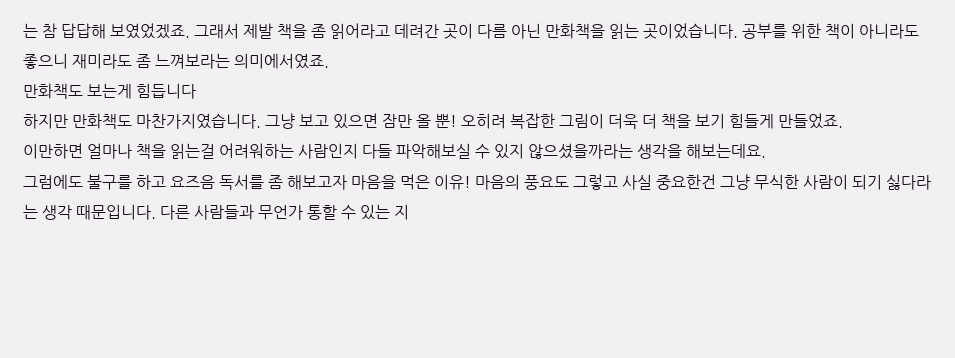는 참 답답해 보였었겠죠. 그래서 제발 책을 좀 읽어라고 데려간 곳이 다름 아닌 만화책을 읽는 곳이었습니다. 공부를 위한 책이 아니라도 좋으니 재미라도 좀 느껴보라는 의미에서였죠.
만화책도 보는게 힘듭니다
하지만 만화책도 마찬가지였습니다. 그냥 보고 있으면 잠만 올 뿐! 오히려 복잡한 그림이 더욱 더 책을 보기 힘들게 만들었죠.
이만하면 얼마나 책을 읽는걸 어려워하는 사람인지 다들 파악해보실 수 있지 않으셨을까라는 생각을 해보는데요.
그럼에도 불구를 하고 요즈음 독서를 좀 해보고자 마음을 먹은 이유! 마음의 풍요도 그렇고 사실 중요한건 그냥 무식한 사람이 되기 싫다라는 생각 때문입니다. 다른 사람들과 무언가 통할 수 있는 지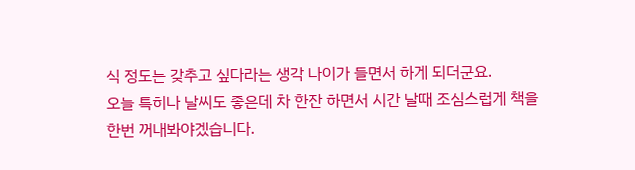식 정도는 갖추고 싶다라는 생각 나이가 들면서 하게 되더군요.
오늘 특히나 날씨도 좋은데 차 한잔 하면서 시간 날때 조심스럽게 책을 한번 꺼내봐야겠습니다.